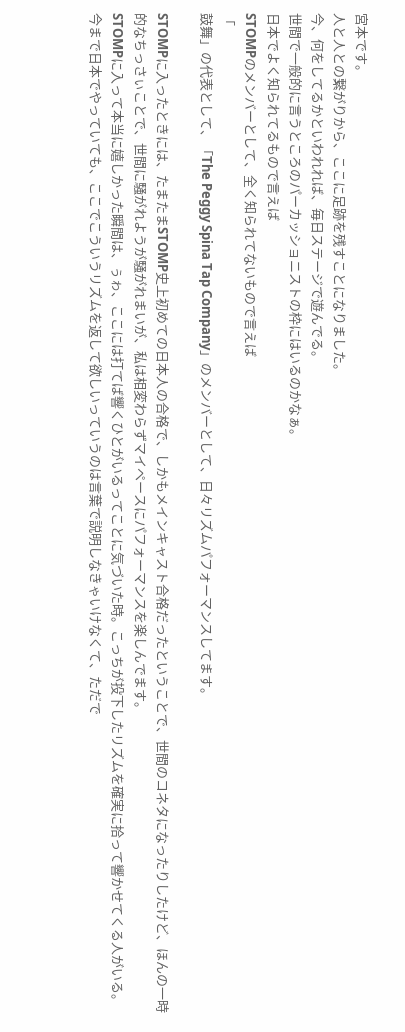宮本です。
人と人との繋がりから、ここに足跡を残すことになりました。
今、何をしてるかといわれれば、毎日ステージで遊んでる。
世間で一般的に言うところのパーカッショニストの枠にはいるのかなぁ。
日本でよく知られてるもので言えば
STOMPのメンバーとして、全く知られてないもので言えば
「
鼓舞」の代表として、「The Peggy Spina Tap Company」のメンバーとして、日々リズムパフォーマンスしてます。

STOMPに入ったときには、たまたまSTOMP史上初めての日本人の合格で、しかもメインキャスト合格だったということで、世間のコネタになったりしたけど、ほんの一時的なちっさぃことで、世間に騒がれようが騒がれまいが、私は相変わらずマイペースにパフォーマンスを楽しんでます。
STOMPに入って本当に嬉しかった瞬間は、ぅゎ、ここには打てば響くひとがいるってことに気づいた時。こっちが投下したリズムを確実に拾って響かせてくる人がいる。今まで日本でやっていても、ここでこういうリズムを返して欲しいっていうのは言葉で説明しなきゃいけなくて、ただで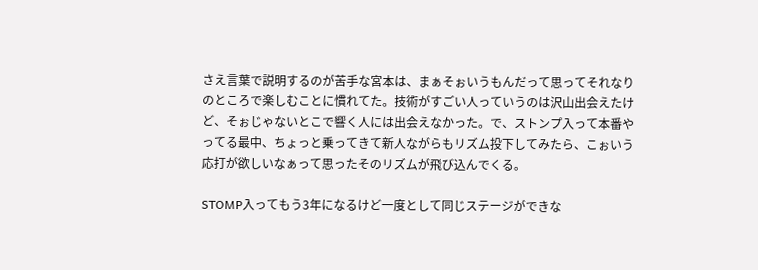さえ言葉で説明するのが苦手な宮本は、まぁそぉいうもんだって思ってそれなりのところで楽しむことに慣れてた。技術がすごい人っていうのは沢山出会えたけど、そぉじゃないとこで響く人には出会えなかった。で、ストンプ入って本番やってる最中、ちょっと乗ってきて新人ながらもリズム投下してみたら、こぉいう応打が欲しいなぁって思ったそのリズムが飛び込んでくる。

STOMP入ってもう3年になるけど一度として同じステージができな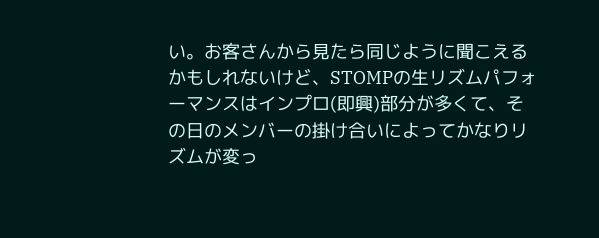い。お客さんから見たら同じように聞こえるかもしれないけど、STOMPの生リズムパフォーマンスはインプロ(即興)部分が多くて、その日のメンバーの掛け合いによってかなりリズムが変っ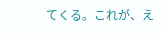てくる。これが、え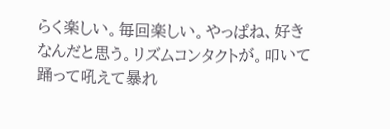らく楽しい。毎回楽しい。やっぱね、好きなんだと思う。リズムコンタクトが。叩いて踊って吼えて暴れ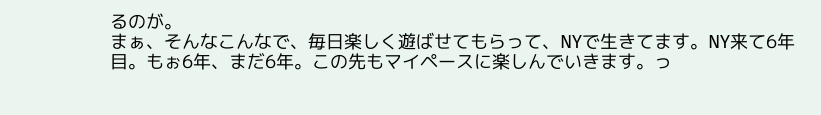るのが。
まぁ、そんなこんなで、毎日楽しく遊ばせてもらって、NYで生きてます。NY来て6年目。もぉ6年、まだ6年。この先もマイペースに楽しんでいきます。っ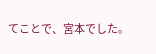てことで、宮本でした。